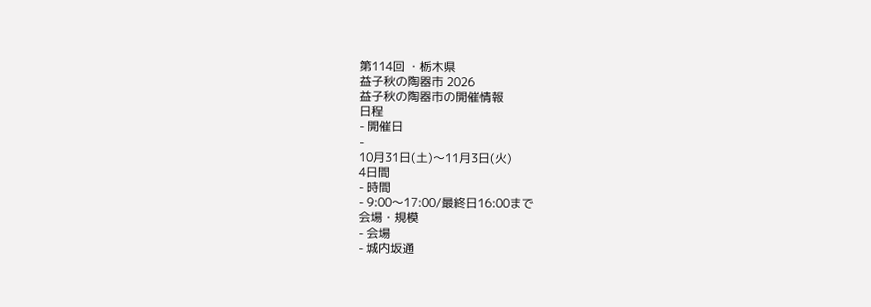第114回 ・栃木県
益子秋の陶器市 2026
益子秋の陶器市の開催情報
日程
- 開催日
-
10月31日(土)〜11月3日(火)
4日間
- 時間
- 9:00〜17:00/最終日16:00まで
会場・規模
- 会場
- 城内坂通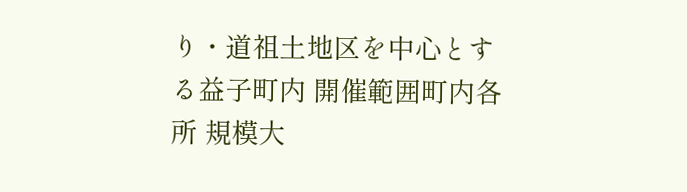り・道祖土地区を中心とする益子町内 開催範囲町内各所 規模大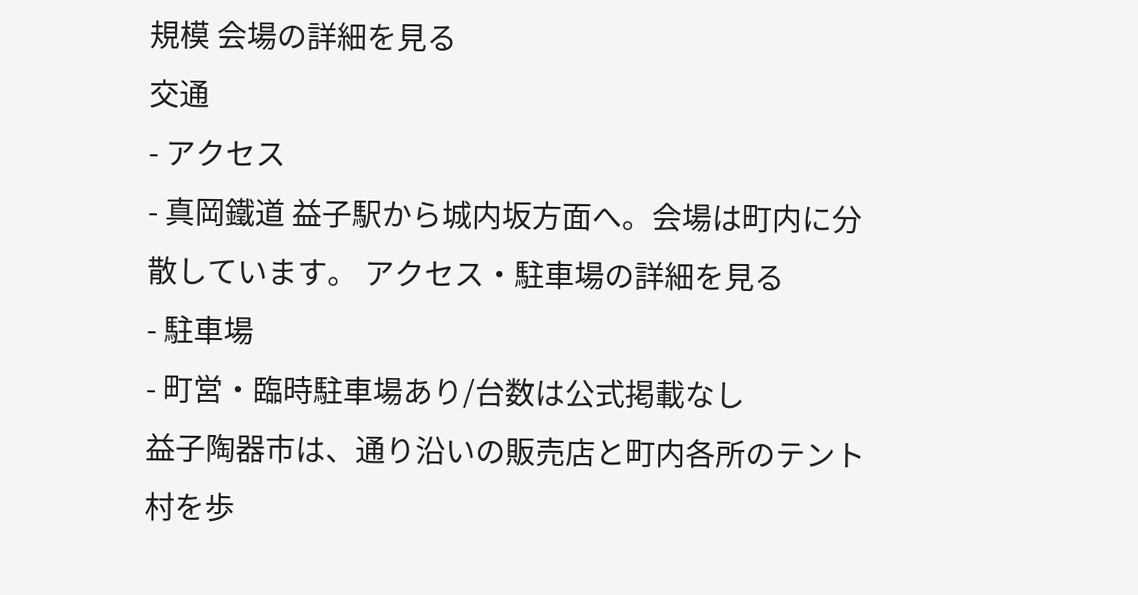規模 会場の詳細を見る
交通
- アクセス
- 真岡鐵道 益子駅から城内坂方面へ。会場は町内に分散しています。 アクセス・駐車場の詳細を見る
- 駐車場
- 町営・臨時駐車場あり/台数は公式掲載なし
益子陶器市は、通り沿いの販売店と町内各所のテント村を歩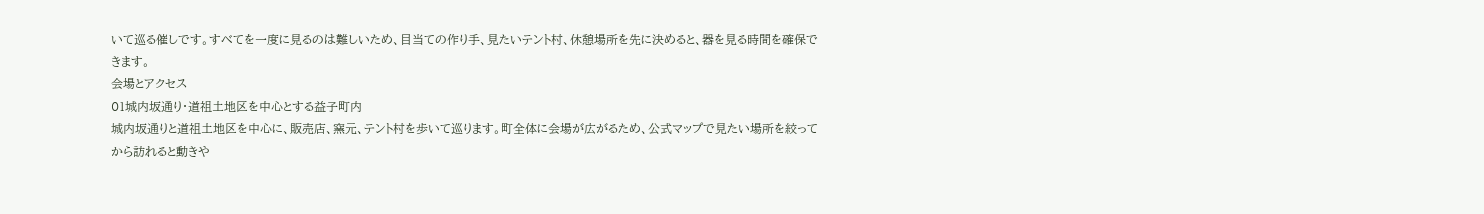いて巡る催しです。すべてを一度に見るのは難しいため、目当ての作り手、見たいテント村、休憩場所を先に決めると、器を見る時間を確保できます。
会場とアクセス
01城内坂通り・道祖土地区を中心とする益子町内
城内坂通りと道祖土地区を中心に、販売店、窯元、テント村を歩いて巡ります。町全体に会場が広がるため、公式マップで見たい場所を絞ってから訪れると動きや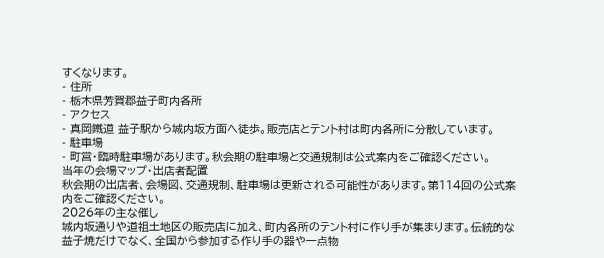すくなります。
- 住所
- 栃木県芳賀郡益子町内各所
- アクセス
- 真岡鐵道 益子駅から城内坂方面へ徒歩。販売店とテント村は町内各所に分散しています。
- 駐車場
- 町営・臨時駐車場があります。秋会期の駐車場と交通規制は公式案内をご確認ください。
当年の会場マップ・出店者配置
秋会期の出店者、会場図、交通規制、駐車場は更新される可能性があります。第114回の公式案内をご確認ください。
2026年の主な催し
城内坂通りや道祖土地区の販売店に加え、町内各所のテント村に作り手が集まります。伝統的な益子焼だけでなく、全国から参加する作り手の器や一点物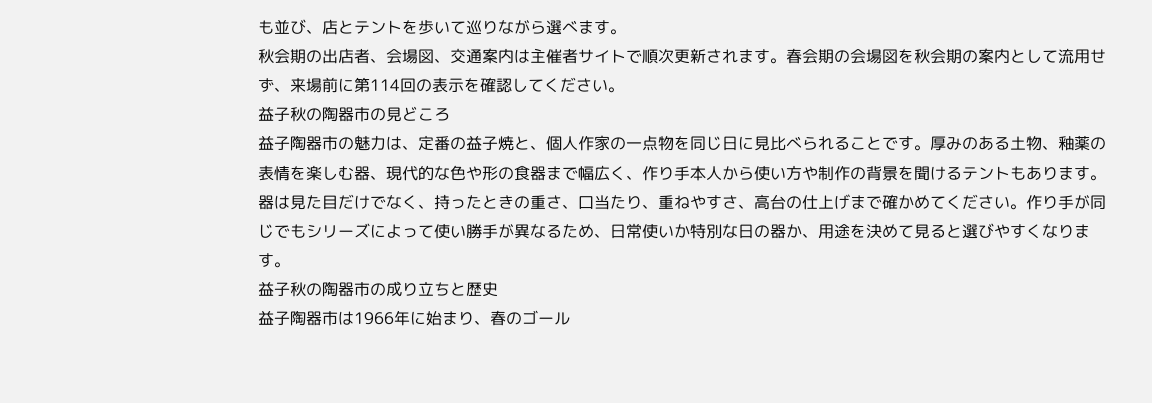も並び、店とテントを歩いて巡りながら選べます。
秋会期の出店者、会場図、交通案内は主催者サイトで順次更新されます。春会期の会場図を秋会期の案内として流用せず、来場前に第114回の表示を確認してください。
益子秋の陶器市の見どころ
益子陶器市の魅力は、定番の益子焼と、個人作家の一点物を同じ日に見比べられることです。厚みのある土物、釉薬の表情を楽しむ器、現代的な色や形の食器まで幅広く、作り手本人から使い方や制作の背景を聞けるテントもあります。
器は見た目だけでなく、持ったときの重さ、口当たり、重ねやすさ、高台の仕上げまで確かめてください。作り手が同じでもシリーズによって使い勝手が異なるため、日常使いか特別な日の器か、用途を決めて見ると選びやすくなります。
益子秋の陶器市の成り立ちと歴史
益子陶器市は1966年に始まり、春のゴール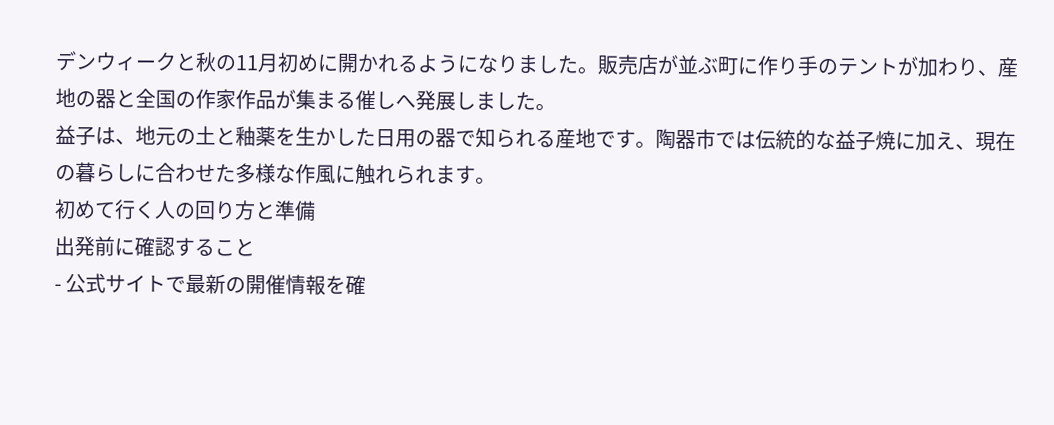デンウィークと秋の11月初めに開かれるようになりました。販売店が並ぶ町に作り手のテントが加わり、産地の器と全国の作家作品が集まる催しへ発展しました。
益子は、地元の土と釉薬を生かした日用の器で知られる産地です。陶器市では伝統的な益子焼に加え、現在の暮らしに合わせた多様な作風に触れられます。
初めて行く人の回り方と準備
出発前に確認すること
- 公式サイトで最新の開催情報を確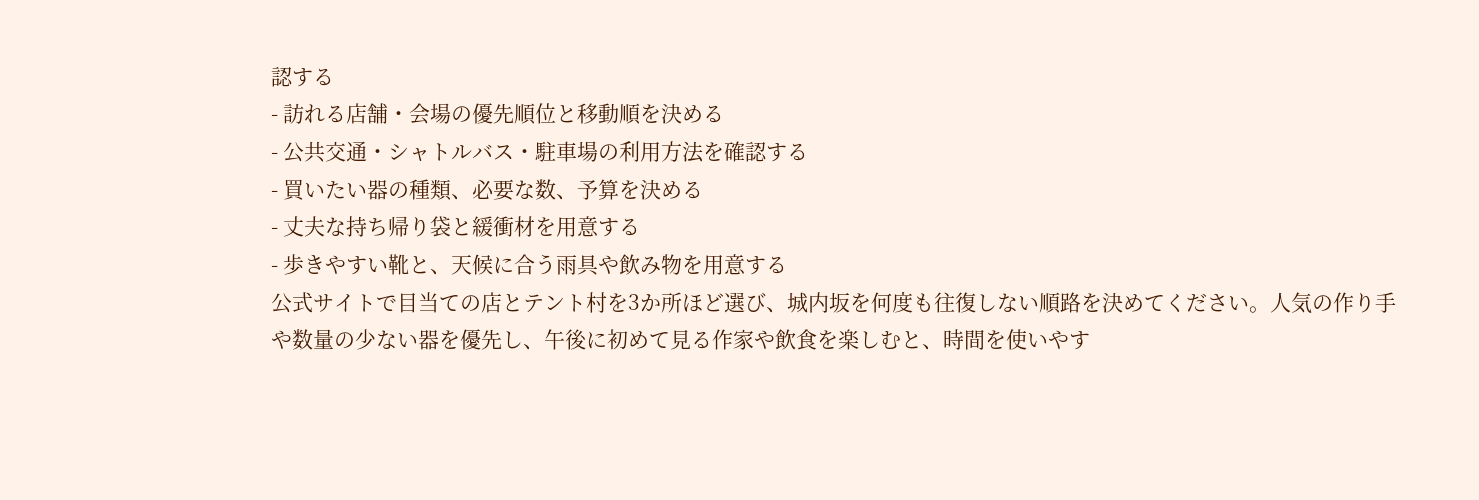認する
- 訪れる店舗・会場の優先順位と移動順を決める
- 公共交通・シャトルバス・駐車場の利用方法を確認する
- 買いたい器の種類、必要な数、予算を決める
- 丈夫な持ち帰り袋と緩衝材を用意する
- 歩きやすい靴と、天候に合う雨具や飲み物を用意する
公式サイトで目当ての店とテント村を3か所ほど選び、城内坂を何度も往復しない順路を決めてください。人気の作り手や数量の少ない器を優先し、午後に初めて見る作家や飲食を楽しむと、時間を使いやす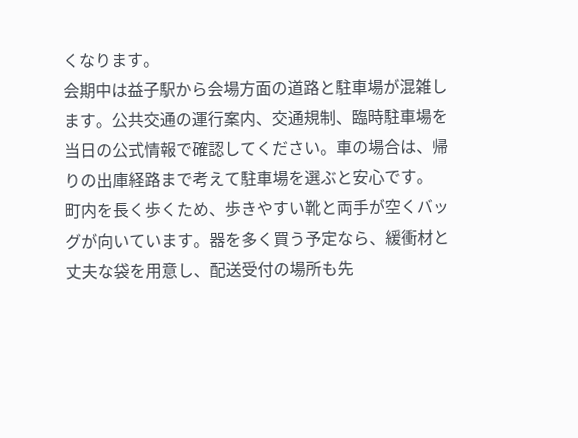くなります。
会期中は益子駅から会場方面の道路と駐車場が混雑します。公共交通の運行案内、交通規制、臨時駐車場を当日の公式情報で確認してください。車の場合は、帰りの出庫経路まで考えて駐車場を選ぶと安心です。
町内を長く歩くため、歩きやすい靴と両手が空くバッグが向いています。器を多く買う予定なら、緩衝材と丈夫な袋を用意し、配送受付の場所も先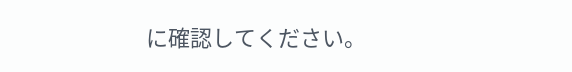に確認してください。